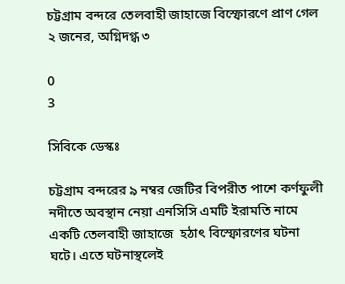চট্টগ্রাম বন্দরে তেলবাহী জাহাজে বিস্ফোরণে প্রাণ গেল ২ জনের, অগ্নিদগ্ধ ৩

0
3

সিবিকে ডেস্কঃ

চট্টগ্রাম বন্দরের ৯ নম্বর জেটির বিপরীত পাশে কর্ণফুলী নদীতে অবস্থান নেয়া এনসিসি এমটি ইরামতি নামে একটি তেলবাহী জাহাজে  হঠাৎ বিস্ফোরণের ঘটনা ঘটে। এতে ঘটনাস্থলেই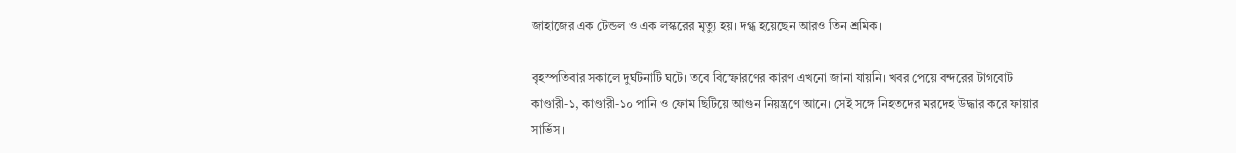জাহাজের এক টেন্ডল ও এক লস্করের মৃত্যু হয়। দগ্ধ হয়েছেন আরও তিন শ্রমিক।

বৃহস্পতিবার সকালে দুর্ঘটনাটি ঘটে। তবে বিস্ফোরণের কারণ এখনো জানা যায়নি। খবর পেয়ে বন্দরের টাগবোট কাণ্ডারী-১, কাণ্ডারী-১০ পানি ও ফোম ছিটিয়ে আগুন নিয়ন্ত্রণে আনে। সেই সঙ্গে নিহতদের মরদেহ উদ্ধার করে ফায়ার সার্ভিস।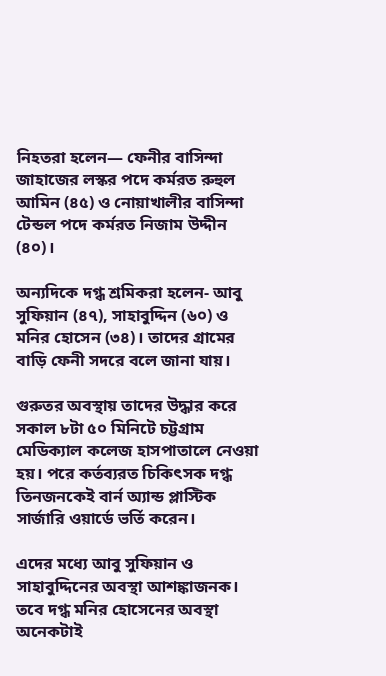নিহতরা হলেন— ফেনীর বাসিন্দা জাহাজের লস্কর পদে কর্মরত রুহুল আমিন (৪৫) ও নোয়াখালীর বাসিন্দা টেন্ডল পদে কর্মরত নিজাম উদ্দীন (৪০)।

অন্যদিকে দগ্ধ শ্রমিকরা হলেন- আবু সুফিয়ান (৪৭), সাহাবুদ্দিন (৬০) ও মনির হোসেন (৩৪)। তাদের গ্রামের বাড়ি ফেনী সদরে বলে জানা যায়।

গুরুতর অবস্থায় তাদের উদ্ধার করে সকাল ৮টা ৫০ মিনিটে চট্টগ্রাম মেডিক্যাল কলেজ হাসপাতালে নেওয়া হয়। পরে কর্তব্যরত চিকিৎসক দগ্ধ তিনজনকেই বার্ন অ্যান্ড প্লাস্টিক সার্জারি ওয়ার্ডে ভর্তি করেন।

এদের মধ্যে আবু সুফিয়ান ও সাহাবুদ্দিনের অবস্থা আশঙ্কাজনক। তবে দগ্ধ মনির হোসেনের অবস্থা অনেকটাই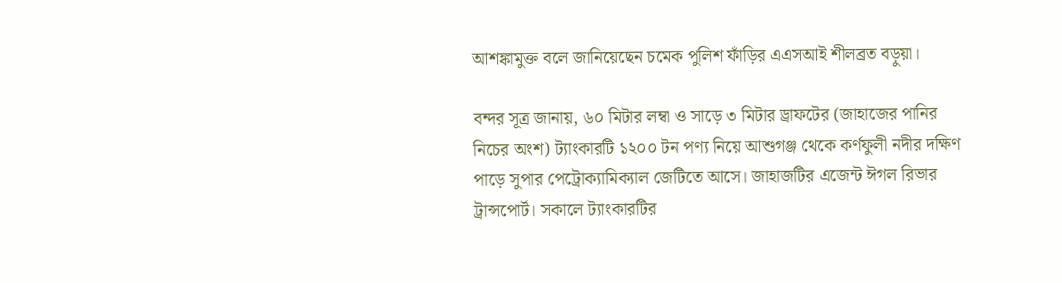আশঙ্কামুক্ত বলে জানিয়েছেন চমেক পুলিশ ফাঁড়ির এএসআই শীলব্রত বড়ুয়া।

বন্দর সূত্র জানায়, ৬০ মিটার লম্বা ও সাড়ে ৩ মিটার ড্রাফটের (জাহাজের পানির নিচের অংশ) ট্যাংকারটি ১২০০ টন পণ্য নিয়ে আশুগঞ্জ থেকে কর্ণফুলী নদীর দক্ষিণ পাড়ে সুপার পেট্রোক্যামিক্যাল জেটিতে আসে। জাহাজটির এজেন্ট ঈগল রিভার ট্রান্সপোর্ট। সকালে ট্যাংকারটির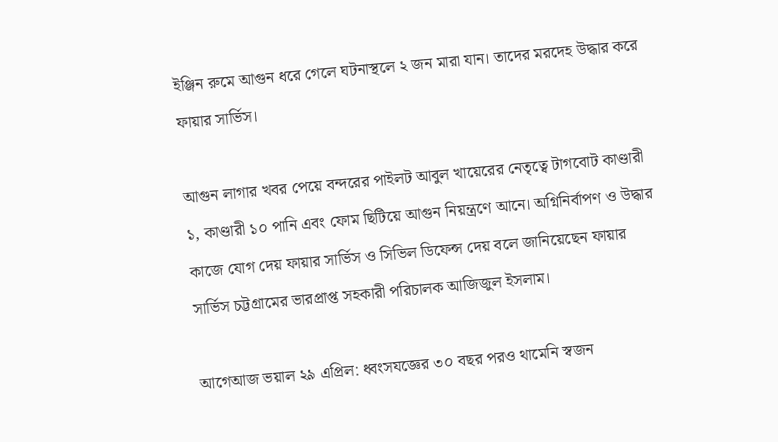ইঞ্জিন রুমে আগুন ধরে গেলে ঘটনাস্থলে ২ জন মারা যান। তাদের মরদেহ উদ্ধার করে ফায়ার সার্ভিস।

আগুন লাগার খবর পেয়ে বন্দরের পাইলট আবুল খায়েরের নেতৃত্বে টাগবোট কাণ্ডারী ১, কাণ্ডারী ১০ পানি এবং ফোম ছিটিয়ে আগুন নিয়ন্ত্রণে আনে। অগ্নিনির্বাপণ ও উদ্ধার কাজে যোগ দেয় ফায়ার সার্ভিস ও সিভিল ডিফেন্স দেয় বলে জানিয়েছেন ফায়ার সার্ভিস চট্টগ্রামের ভারপ্রাপ্ত সহকারী পরিচালক আজিজুল ইসলাম।

আগেআজ ভয়াল ২৯ এপ্রিল: ধ্বংসযজ্ঞের ৩০ বছর পরও থামেনি স্বজন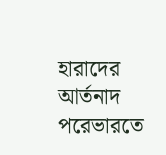হারাদের আর্তনাদ
পরেভারতে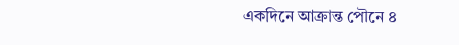একদিনে আক্রান্ত পৌনে ৪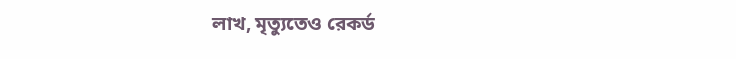লাখ, মৃত্যুতেও রেকর্ড